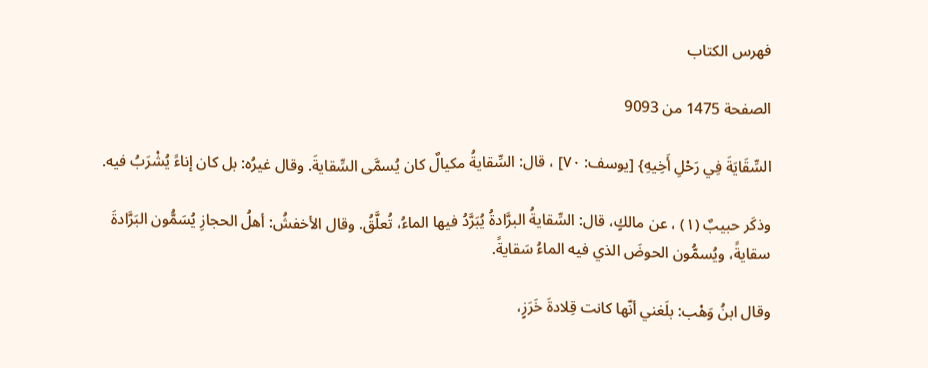فهرس الكتاب

الصفحة 1475 من 9093

السِّقَايَةَ فِي رَحْلِ أَخِيهِ} [يوسف: ٧٠] ، قال: السِّقايةُ مكيالٌ كان يُسمَّى السِّقايةَ. وقال غيرُه: بل كان إناءً يُشْرَبُ فيه.

وذكَر حبيبٌ (١) ، عن مالكٍ، قال: السِّقايةُ البرَّادةُ يُبَرَّدُ فيها الماءُ، تُعلَّقُ. وقال الأخفشُ: أهلُ الحجازِ يُسَمُّون البَرَّادةَ سقايةً، ويُسمُّون الحوضَ الذي فيه الماءُ سَقايةً.

وقال ابنُ وَهْب: بلَغني أنّها كانت قِلادةَ خَرَزٍ،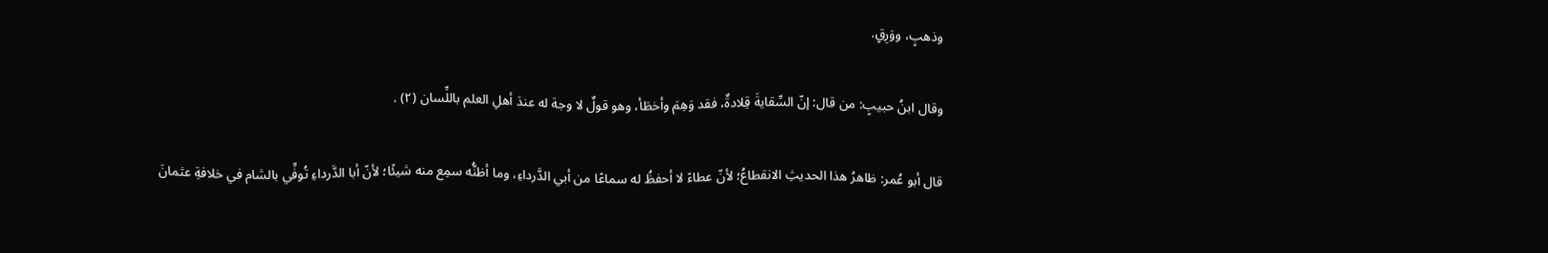وذهبٍ، ووَرِقٍ.

وقال ابنُ حبيبٍ: من قال: إنّ السِّقايةَ قِلادةٌ، فقد وَهِمَ وأخطَأ، وهو قولٌ لا وجهَ له عندَ أهلِ العلم باللِّسان (٢) .

قال أبو عُمر: ظاهرُ هذا الحديثِ الانقطاعُ؛ لأنّ عطاءً لا أحفظُ له سماعًا من أبي الدَّرداءِ، وما أظنُّه سمِع منه شيئًا؛ لأنّ أبا الدَّرداءِ تُوفِّي بالشام في خلافةِ عثمانَ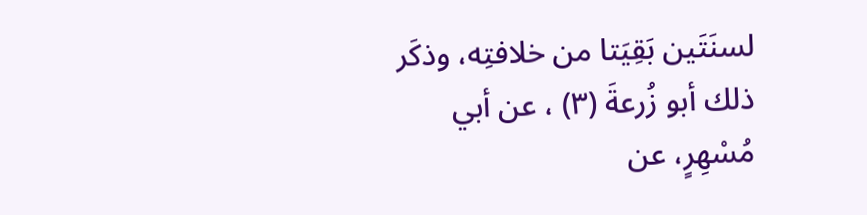لسنَتَين بَقِيَتا من خلافتِه، وذكَر ذلك أبو زُرعةَ (٣) ، عن أبي مُسْهِرٍ، عن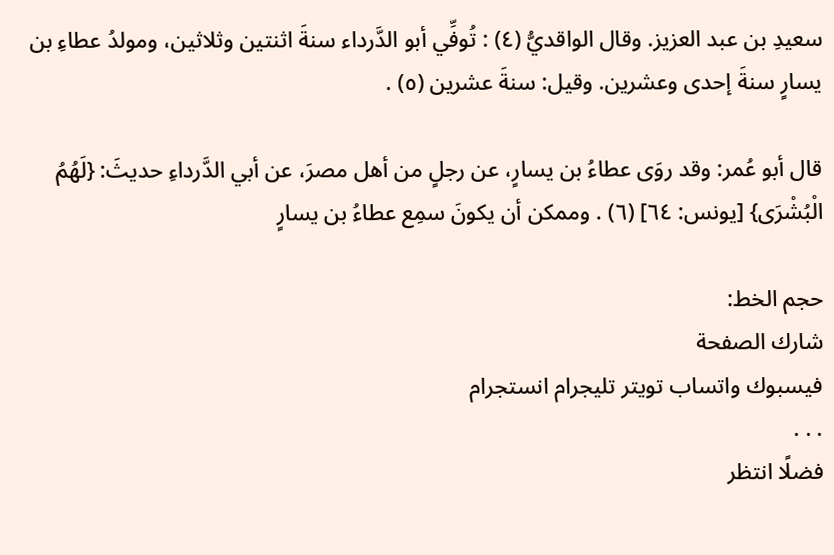سعيدِ بن عبد العزيز. وقال الواقديُّ (٤) : تُوفِّي أبو الدَّرداء سنةَ اثنتين وثلاثين، ومولدُ عطاءِ بن يسارٍ سنةَ إحدى وعشرين. وقيل: سنةَ عشرين (٥) .

قال أبو عُمر: وقد روَى عطاءُ بن يسارٍ، عن رجلٍ من أهل مصرَ، عن أبي الدَّرداءِ حديثَ: {لَهُمُ الْبُشْرَى} [يونس: ٦٤] (٦) . وممكن أن يكونَ سمِع عطاءُ بن يسارٍ

حجم الخط:
شارك الصفحة
فيسبوك واتساب تويتر تليجرام انستجرام
. . .
فضلًا انتظر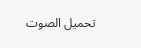تحميل الصوت